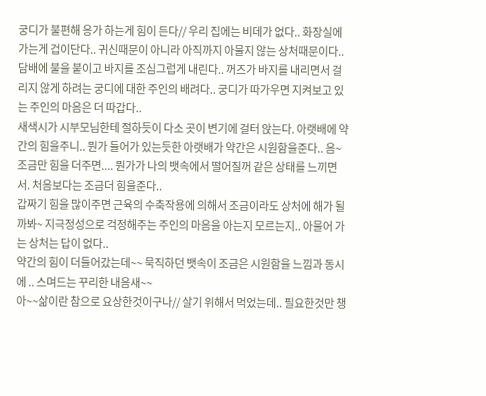궁디가 불편해 응가 하는게 힘이 든다// 우리 집에는 비데가 없다.. 화장실에 가는게 겁이단다.. 귀신때문이 아니라 아직까지 아물지 않는 상처때문이다..
담배에 불을 붙이고 바지를 조심그럽게 내린다.. 꺼즈가 바지를 내리면서 걸리지 않게 하려는 궁디에 대한 주인의 배려다.. 궁디가 따가우면 지켜보고 있는 주인의 마음은 더 따갑다..
새색시가 시부모님한테 절하듯이 다소 곳이 변기에 걸터 앉는다. 아랫배에 약간의 힘을주니.. 뭔가 들어가 있는듯한 아랫배가 약간은 시원함을준다.. 음~조금만 힘을 더주면.... 뭔가가 나의 뱃속에서 떨어질꺼 같은 상태를 느끼면서. 처음보다는 조금더 힘을준다..
갑짜기 힘을 많이주면 근육의 수축작용에 의해서 조금이라도 상처에 해가 될까봐~ 지극정성으로 걱정해주는 주인의 마음을 아는지 모르는지.. 아물어 가는 상처는 답이 없다..
약간의 힘이 더들어갔는데~~ 묵직하던 뱃속이 조금은 시원함을 느낌과 동시에 .. 스며드는 꾸리한 내음새~~
아~~삶이란 참으로 요상한것이구나// 살기 위해서 먹었는데.. 필요한것만 챙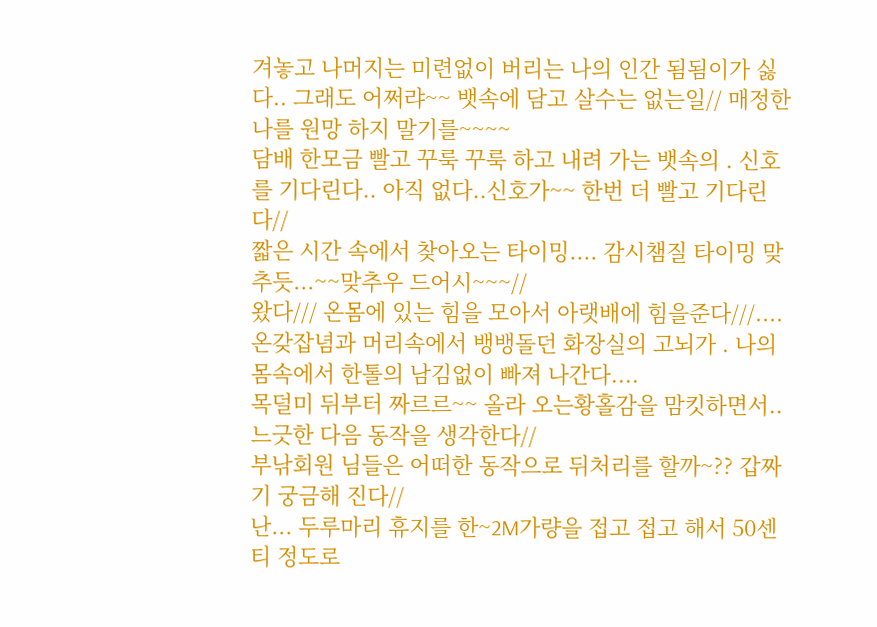겨놓고 나머지는 미련없이 버리는 나의 인간 됨됨이가 싫다.. 그래도 어쩌랴~~ 뱃속에 담고 살수는 없는일// 매정한 나를 원망 하지 말기를~~~~
담배 한모금 빨고 꾸룩 꾸룩 하고 내려 가는 뱃속의 . 신호를 기다린다.. 아직 없다..신호가~~ 한번 더 빨고 기다린다//
짧은 시간 속에서 찾아오는 타이밍.... 감시챔질 타이밍 맞추듯...~~맞추우 드어시~~~//
왔다/// 온몸에 있는 힘을 모아서 아랫배에 힘을준다///.... 온갖잡념과 머리속에서 뱅뱅돌던 화장실의 고뇌가 . 나의 몸속에서 한톨의 남김없이 빠져 나간다....
목덜미 뒤부터 짜르르~~ 올라 오는황홀감을 맘킷하면서.. 느긋한 다음 동작을 생각한다//
부낚회원 님들은 어떠한 동작으로 뒤처리를 할까~?? 갑짜기 궁금해 진다//
난... 두루마리 휴지를 한~2M가량을 접고 접고 해서 50센티 정도로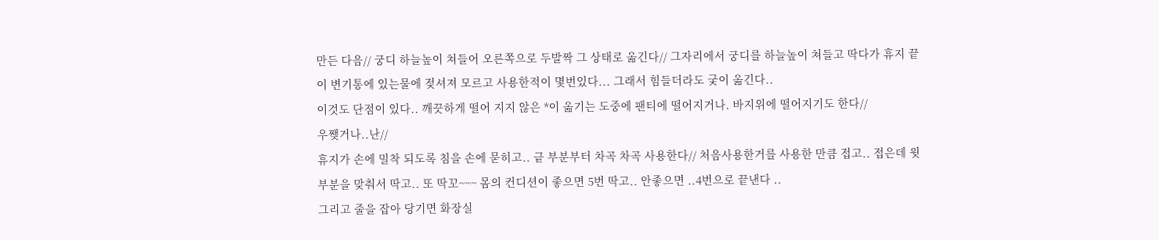만든 다음// 궁디 하늘높이 쳐들어 오른쪽으로 두발짝 그 상태로 옮긴다// 그자리에서 궁디를 하늘높이 쳐들고 딱다가 휴지 끝이 변기통에 있는물에 젖셔져 모르고 사용한적이 몇번있다... 그래서 힘들더라도 궂이 옮긴다..
이것도 단점이 있다.. 깨끗하게 떨어 지지 않은 *이 옮기는 도중에 팬티에 떨어지거나. 바지위에 떨어지기도 한다//
우쨎거나..난//
휴지가 손에 밀착 되도록 침을 손에 묻히고.. 긑 부분부터 차곡 차곡 사용한다// 처음사용한거를 사용한 만큼 접고.. 접은데 윗부분을 맞춰서 딱고.. 또 딱꼬~~~ 몸의 컨디션이 좋으면 5번 딱고.. 안좋으면 ..4번으로 끝낸다 ..
그리고 줄을 잡아 당기면 화장실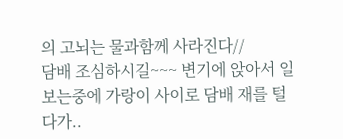의 고뇌는 물과함께 사라진다//
담배 조심하시길~~~ 변기에 앉아서 일보는중에 가랑이 사이로 담배 재를 털다가..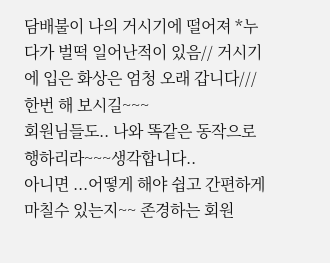담배불이 나의 거시기에 떨어져 *누다가 벌떡 일어난적이 있음// 거시기에 입은 화상은 엄청 오래 갑니다///
한번 해 보시길~~~
회원님들도.. 나와 똑같은 동작으로 행하리라~~~생각합니다..
아니면 ...어떻게 해야 쉽고 간편하게 마칠수 있는지~~ 존경하는 회원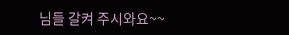님들 갈켜 주시와요~~